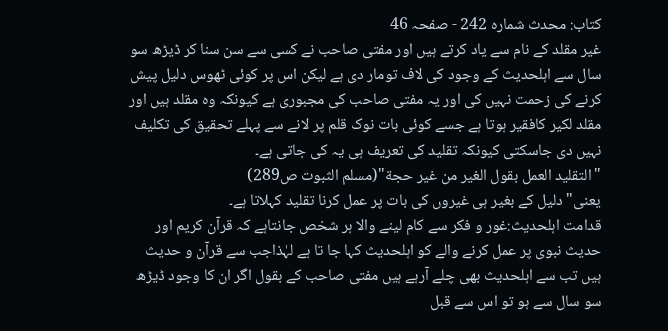کتاب: محدث شمارہ 242 - صفحہ 46
غیر مقلد کے نام سے یاد کرتے ہیں اور مفتی صاحب نے کسی سے سن سنا کر ڈیڑھ سو سال سے اہلحدیث کے وجود کی لاف تومار دی ہے لیکن اس پر کوئی ٹھوس دلیل پیش کرنے کی زحمت نہیں کی اور یہ مفتی صاحب کی مجبوری ہے کیونکہ وہ مقلد ہیں اور مقلد لکیر کافقیر ہوتا ہے جسے کوئی بات نوک قلم پر لانے سے پہلے تحقیق کی تکلیف نہیں دی جاسکتی کیونکہ تقلید کی تعریف ہی یہ کی جاتی ہے۔
"التقليد العمل بقول الغير من غير حجة"(مسلم الثبوت ص289)
یعنی" دلیل کے بغیر ہی غیروں کی بات پر عمل کرنا تقلید کہلاتا ہے۔
قدامت اہلحدیث:غور و فکر سے کام لینے والا ہر شخص جانتاہے کہ قرآن کریم اور حدیث نبوی پر عمل کرنے والے کو اہلحدیث کہا جا تا ہے لہٰذاجب سے قرآن و حدیث ہیں تب سے اہلحدیث بھی چلے آرہے ہیں مفتی صاحب کے بقول اگر ان کا وجود ڈیڑھ سو سال سے ہو تو اس سے قبل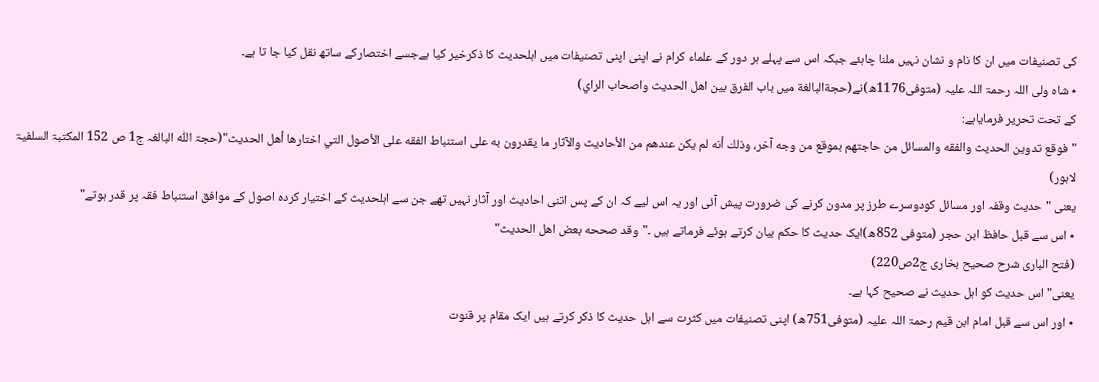کی تصنیفات میں ان کا نام و نشان نہیں ملنا چاہئے جبکہ اس سے پہلے ہر دور کے علماء کرام نے اپنی اپنی تصنیفات میں اہلحدیث کا ذکرخیر کیا ہےجسے اختصارکے ساتھ نقل کیا جا تا ہے۔
٭ شاہ ولی اللہ رحمۃ اللہ علیہ (متوفی1176ھ)نے(حجةالبالغة میں باب الفرق بين اهل الحديث واصحاب الراي)
کے تحت تحریر فرمایاہے:
"فوقع تدوين الحديث والفقه والمسائل من حاجتهم بموقع من وجه آخر، وذلك أنه لم يكن عندهم من الأحاديث والآثار ما يقدرون به على استنباط الفقه على الأصول التي اختارها أهل الحديث"(حجۃ اللّٰه البالغہ ج1 ص 152 المکتبۃ السلفیۃ لاہور)
یعنی "حدیث وقفہ اور مسائل کودوسرے طرز پر مدون کرنے کی ضرورت پیش آئی اور یہ اس لیے کہ ان کے پس اتنی احادیث اور آثار نہیں تھے جن سے اہلحدیث کے اختیار کردہ اصول کے موافق استنباط فقہ پر قدر ہوتے"
٭ اس سے قبل حافظ ابن حجر (متوفی 852ھ)ایک حدیث کا حکم بیان کرتے ہوئے فرماتے ہیں ۔"وقد صححه بعض اهل الحديث"
(فتح الباری شرح صحیح بخاری ج2ص220)
یعنی"اس حدیث کو اہل حدیث نے صحیح کہا ہے۔
٭ اور اس سے قبل امام ابن قیم رحمۃ اللہ علیہ (متوفی751ھ) اپنی تصنیفات میں کثرت سے اہل حدیث کا ذکر کرتے ہیں ایک مقام پر قنوت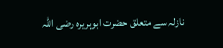نازلہ سے متعلق حضرت ابوہریرہ رضی اللہ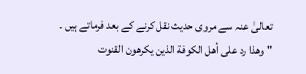تعالیٰ عنہ سے مروی حدیث نقل کرنے کے بعد فرماتے ہیں ۔
" وهذا رد على أهل الكوفة الذين يكرهون القنوت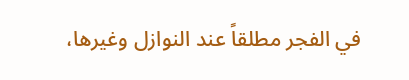في الفجر مطلقاً عند النوازل وغيرها،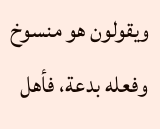ويقولون هو منسوخ وفعله بدعة، فأهل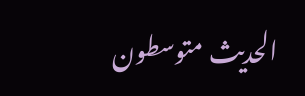الحديث متوسطون